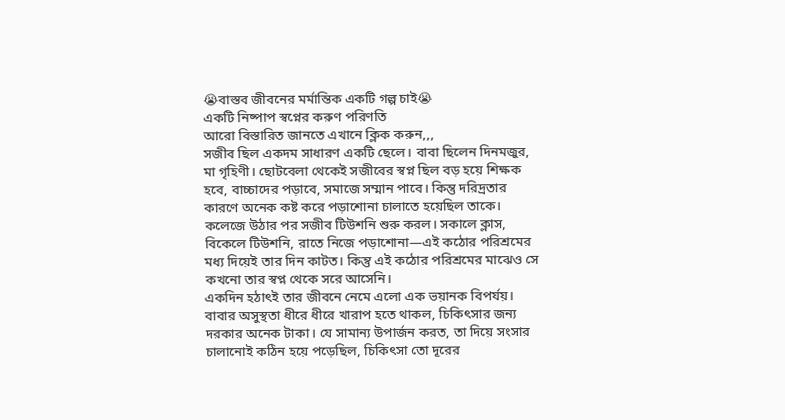😭বাস্তব জীবনের মর্মান্তিক একটি গল্প চাই😭
একটি নিষ্পাপ স্বপ্নের করুণ পরিণতি
আরো বিস্তারিত জানতে এখানে ক্লিক করুন,,,
সজীব ছিল একদম সাধারণ একটি ছেলে। বাবা ছিলেন দিনমজুর, মা গৃহিণী। ছোটবেলা থেকেই সজীবের স্বপ্ন ছিল বড় হয়ে শিক্ষক হবে, বাচ্চাদের পড়াবে, সমাজে সম্মান পাবে। কিন্তু দরিদ্রতার কারণে অনেক কষ্ট করে পড়াশোনা চালাতে হয়েছিল তাকে।
কলেজে উঠার পর সজীব টিউশনি শুরু করল। সকালে ক্লাস, বিকেলে টিউশনি, রাতে নিজে পড়াশোনা—এই কঠোর পরিশ্রমের মধ্য দিয়েই তার দিন কাটত। কিন্তু এই কঠোর পরিশ্রমের মাঝেও সে কখনো তার স্বপ্ন থেকে সরে আসেনি।
একদিন হঠাৎই তার জীবনে নেমে এলো এক ভয়ানক বিপর্যয়। বাবার অসুস্থতা ধীরে ধীরে খারাপ হতে থাকল, চিকিৎসার জন্য দরকার অনেক টাকা। যে সামান্য উপার্জন করত, তা দিয়ে সংসার চালানোই কঠিন হয়ে পড়েছিল, চিকিৎসা তো দূরের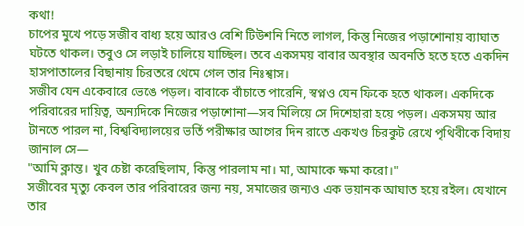কথা!
চাপের মুখে পড়ে সজীব বাধ্য হয়ে আরও বেশি টিউশনি নিতে লাগল, কিন্তু নিজের পড়াশোনায় ব্যাঘাত ঘটতে থাকল। তবুও সে লড়াই চালিয়ে যাচ্ছিল। তবে একসময় বাবার অবস্থার অবনতি হতে হতে একদিন হাসপাতালের বিছানায় চিরতরে থেমে গেল তার নিঃশ্বাস।
সজীব যেন একেবারে ভেঙে পড়ল। বাবাকে বাঁচাতে পারেনি, স্বপ্নও যেন ফিকে হতে থাকল। একদিকে পরিবারের দায়িত্ব, অন্যদিকে নিজের পড়াশোনা—সব মিলিয়ে সে দিশেহারা হয়ে পড়ল। একসময় আর টানতে পারল না, বিশ্ববিদ্যালয়ের ভর্তি পরীক্ষার আগের দিন রাতে একখণ্ড চিরকুট রেখে পৃথিবীকে বিদায় জানাল সে—
"আমি ক্লান্ত। খুব চেষ্টা করেছিলাম, কিন্তু পারলাম না। মা, আমাকে ক্ষমা করো।"
সজীবের মৃত্যু কেবল তার পরিবারের জন্য নয়, সমাজের জন্যও এক ভয়ানক আঘাত হয়ে রইল। যেখানে তার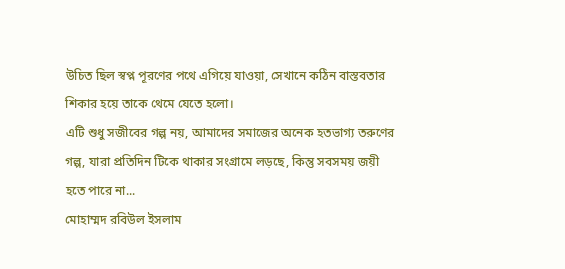উচিত ছিল স্বপ্ন পূরণের পথে এগিয়ে যাওয়া, সেখানে কঠিন বাস্তবতার শিকার হয়ে তাকে থেমে যেতে হলো।
এটি শুধু সজীবের গল্প নয়, আমাদের সমাজের অনেক হতভাগ্য তরুণের গল্প, যারা প্রতিদিন টিকে থাকার সংগ্রামে লড়ছে, কিন্তু সবসময় জয়ী
হতে পারে না...
মোহাম্মদ রবিউল ইসলাম